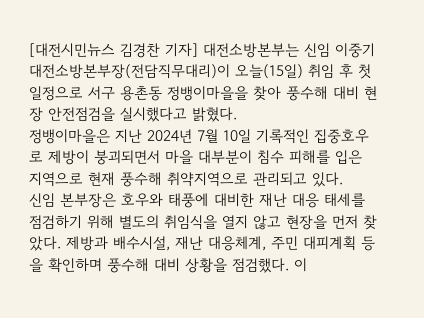[대전시민뉴스 김경찬 기자] 대전소방본부는 신임 이중기 대전소방본부장(전담직무대리)이 오늘(15일) 취임 후 첫 일정으로 서구 용촌동 정뱅이마을을 찾아 풍수해 대비 현장 안전점검을 실시했다고 밝혔다.
정뱅이마을은 지난 2024년 7월 10일 기록적인 집중호우로 제방이 붕괴되면서 마을 대부분이 침수 피해를 입은 지역으로 현재 풍수해 취약지역으로 관리되고 있다.
신임 본부장은 호우와 태풍에 대비한 재난 대응 태세를 점검하기 위해 별도의 취임식을 열지 않고 현장을 먼저 찾았다. 제방과 배수시설, 재난 대응체계, 주민 대피계획 등을 확인하며 풍수해 대비 상황을 점검했다. 이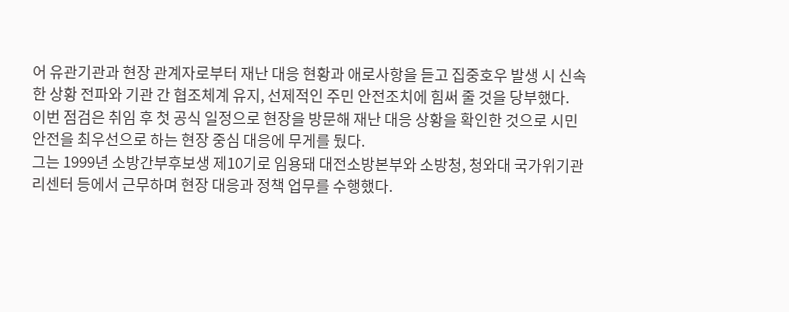어 유관기관과 현장 관계자로부터 재난 대응 현황과 애로사항을 듣고 집중호우 발생 시 신속한 상황 전파와 기관 간 협조체계 유지, 선제적인 주민 안전조치에 힘써 줄 것을 당부했다.
이번 점검은 취임 후 첫 공식 일정으로 현장을 방문해 재난 대응 상황을 확인한 것으로 시민 안전을 최우선으로 하는 현장 중심 대응에 무게를 뒀다.
그는 1999년 소방간부후보생 제10기로 임용돼 대전소방본부와 소방청, 청와대 국가위기관리센터 등에서 근무하며 현장 대응과 정책 업무를 수행했다.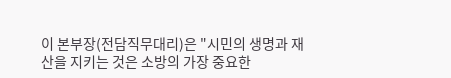이 본부장(전담직무대리)은 "시민의 생명과 재산을 지키는 것은 소방의 가장 중요한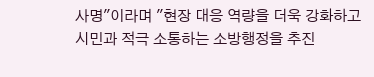사명"이라며 "현장 대응 역량을 더욱 강화하고 시민과 적극 소통하는 소방행정을 추진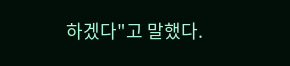하겠다"고 말했다.